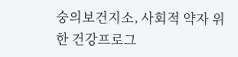숭의보건지소, 사회적 약자 위한 건강프로그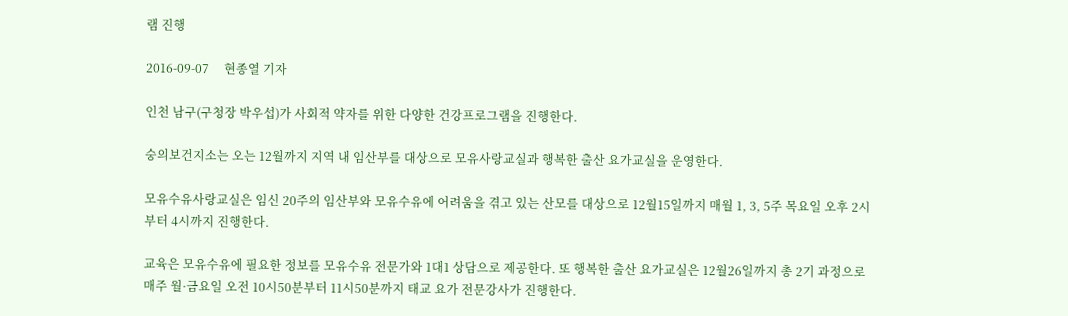램 진행

2016-09-07     현종열 기자

인천 남구(구청장 박우섭)가 사회적 약자를 위한 다양한 건강프로그램을 진행한다.

숭의보건지소는 오는 12월까지 지역 내 임산부를 대상으로 모유사랑교실과 행복한 출산 요가교실을 운영한다.

모유수유사랑교실은 임신 20주의 임산부와 모유수유에 어려움을 겪고 있는 산모를 대상으로 12월15일까지 매월 1, 3, 5주 목요일 오후 2시부터 4시까지 진행한다.

교육은 모유수유에 필요한 정보를 모유수유 전문가와 1대1 상담으로 제공한다. 또 행복한 출산 요가교실은 12월26일까지 총 2기 과정으로 매주 월·금요일 오전 10시50분부터 11시50분까지 태교 요가 전문강사가 진행한다.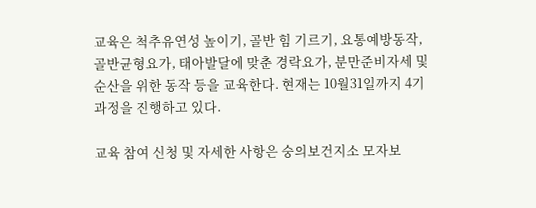교육은 척추유연성 높이기, 골반 힘 기르기, 요통예방동작, 골반균형요가, 태아발달에 맞춘 경락요가, 분만준비자세 및 순산을 위한 동작 등을 교육한다. 현재는 10월31일까지 4기 과정을 진행하고 있다.

교육 참여 신청 및 자세한 사항은 숭의보건지소 모자보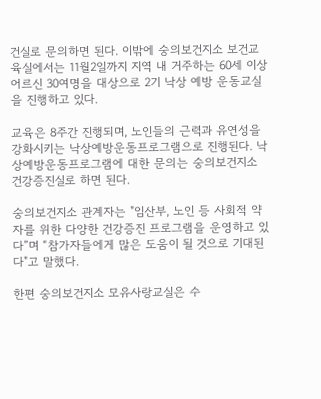건실로 문의하면 된다. 이밖에 숭의보건지소 보건교육실에서는 11월2일까지 지역 내 거주하는 60세 이상 어르신 30여명을 대상으로 2기 낙상 예방 운동교실을 진행하고 있다.

교육은 8주간 진행되며, 노인들의 근력과 유연성을 강화시키는 낙상예방운동프로그램으로 진행된다. 낙상예방운동프로그램에 대한 문의는 숭의보건지소 건강증진실로 하면 된다.

숭의보건지소 관계자는 "임산부, 노인 등 사회적 약자를 위한 다양한 건강증진 프로그램을 운영하고 있다”며 “참가자들에게 많은 도움이 될 것으로 기대된다"고 말했다.

한편 숭의보건지소 모유사랑교실은 수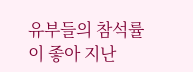유부들의 참석률이 좋아 지난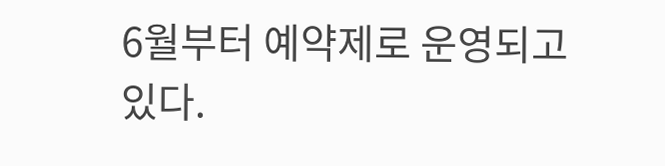6월부터 예약제로 운영되고 있다.